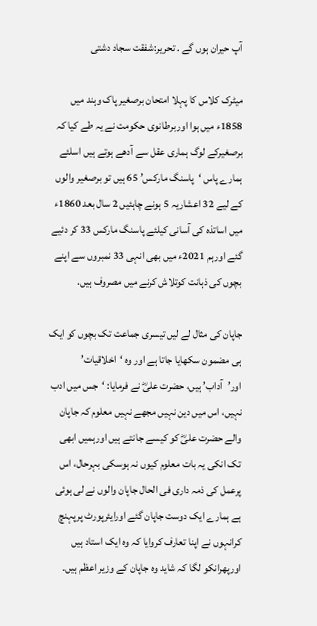آپ حیران ہوں گے . تحریر:شفقت سجاد دشتی

میٹرک کلاس کا پہلا امتحان برصغیر پاک وہند میں 1858ء میں ہوا اوربرطانوی حکومت نے یہ طے کیا کہ برصغیرکے لوگ ہماری عقل سے آدھے ہوتے ہیں اسلئے ہمارے پاس ‘پاسنگ مارکس’ 65 ہیں تو برصغیر والوں کے لیے 32 اعشاریہ 5 ہونے چاہئیں 2 سال بعد 1860ء میں اساتذہ کی آسانی کیلئے پاسنگ مارکس 33 کر دئیے گئے اورہم 2021ء میں بھی انہی 33 نمبروں سے اپنے بچوں کی ذہانت کوتلاش کرنے میں مصروف ہیں.

جاپان کی مثال لے لیں تیسری جماعت تک بچوں کو ایک ہی مضمون سکھایا جاتا ہے اور وہ ‘اخلاقیات’ اور’آداب’ ہیں، حضرت علیؓ نے فرمایا: ‘جس میں ادب نہیں، اس میں دین نہیں مجھے نہیں معلوم کہ جاپان والے حضرت علیؓ کو کیسے جانتے ہیں اورہمیں ابھی تک انکی یہ بات معلوم کیوں نہ ہوسکی بہرحال، اس پرعمل کی ذمہ داری فی الحال جاپان والوں نے لی ہوئی ہے ہمارے ایک دوست جاپان گئے اورایئرپورٹ پرپہنچ کرانہوں نے اپنا تعارف کروایا کہ وہ ایک استاد ہیں اورپھرانکو لگا کہ شاید وہ جاپان کے وزیر اعظم ہیں۔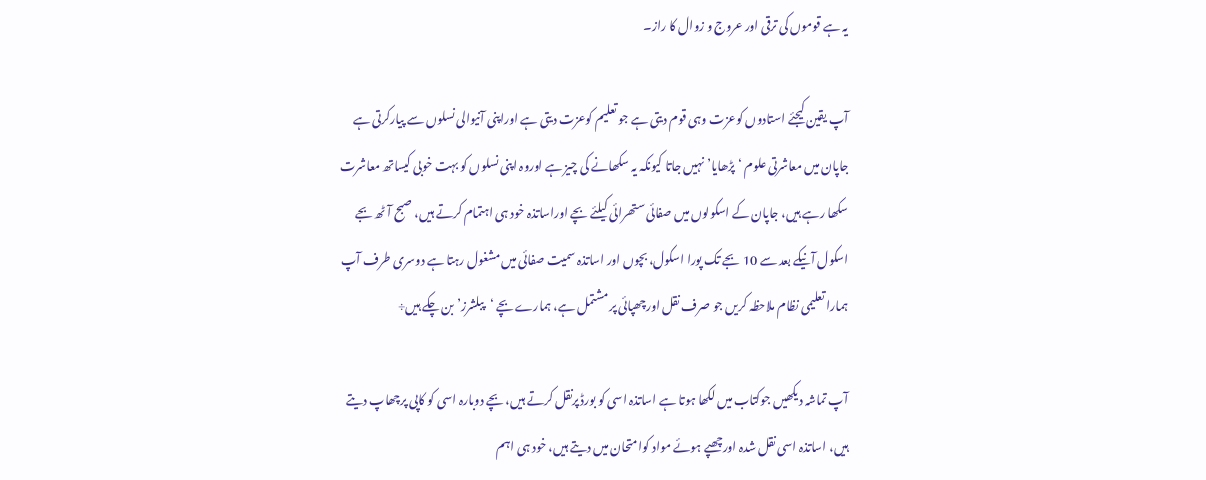یہ ہے قوموں کی ترقی اور عروج و زوال کا راز۔

آپ یقین کیجئے استادوں کوعزت وہی قوم دیتی ہے جو تعلیم کوعزت دیتی ہے اوراپنی آنیوالی نسلوں سے پیارکرتی ہے جاپان میں معاشرتی علوم ‘پڑھایا’ نہیں جاتا کیونکہ یہ سکھانے کی چیز ہے اوروہ اپنی نسلوں کو بہت خوبی کیساتھ معاشرت سکھا رہے ہیں، جاپان کے اسکولوں میں صفائی ستھرائی کیلئے بچے اوراساتذہ خود ہی اہتمام کرتے ہیں، صبح آٹھ بجے اسکول آنیکے بعد سے 10 بجے تک پورا اسکول، بچوں اور اساتذہ سمیت صفائی میں مشغول رہتا ہے دوسری طرف آپ ہمارا تعلیمی نظام ملاحظہ کریں جو صرف نقل اورچھپائی پر مشتمل ہے، ہمارے بچے ‘پبلشرز’ بن چکے ہیں÷

آپ تماشہ دیکھیں جوکتاب میں لکھا ہوتا ہے اساتذہ اسی کو بورڈ پرنقل کرتے ہیں، بچے دوبارہ اسی کو کاپی پرچھاپ دیتے ہیں، اساتذہ اسی نقل شدہ اورچھپے ہوئے مواد کوامتحان میں دیتے ہیں، خود ہی اہم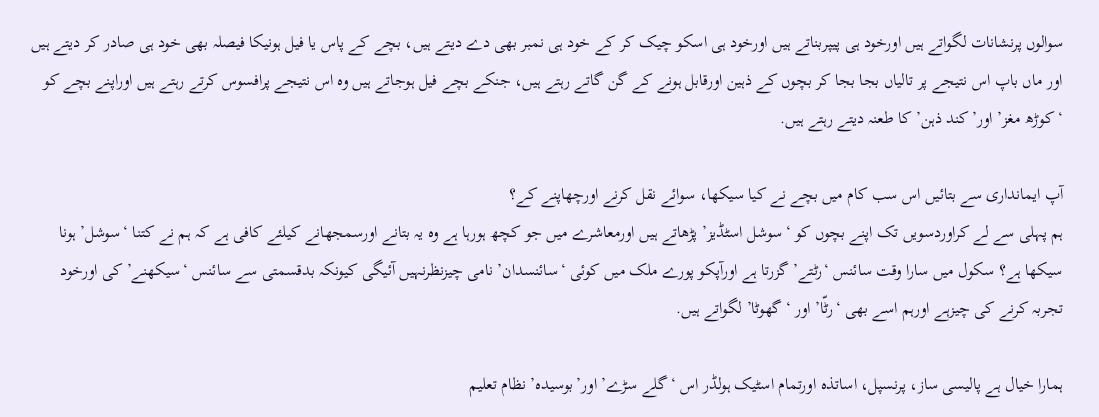سوالوں پرنشانات لگواتے ہیں اورخود ہی پیپربناتے ہیں اورخود ہی اسکو چیک کر کے خود ہی نمبر بھی دے دیتے ہیں، بچے کے پاس یا فیل ہونیکا فیصلہ بھی خود ہی صادر کر دیتے ہیں اور ماں باپ اس نتیجے پر تالیاں بجا بجا کر بچوں کے ذہین اورقابل ہونے کے گن گاتے رہتے ہیں، جنکے بچے فیل ہوجاتے ہیں وہ اس نتیجے پرافسوس کرتے رہتے ہیں اوراپنے بچے کو ‘کوڑھ مغز’ اور’کند ذہن’ کا طعنہ دیتے رہتے ہیں.

آپ ایمانداری سے بتائیں اس سب کام میں بچے نے کیا سیکھا، سوائے نقل کرنے اورچھاپنے کے؟
ہم پہلی سے لے کراوردسویں تک اپنے بچوں کو ‘سوشل اسٹڈیز’ پڑھاتے ہیں اورمعاشرے میں جو کچھ ہورہا ہے وہ یہ بتانے اورسمجھانے کیلئے کافی ہے کہ ہم نے کتنا ‘سوشل’ ہونا سیکھا ہے؟ سکول میں سارا وقت سائنس ‘رٹتے’ گزرتا ہے اورآپکو پورے ملک میں کوئی ‘سائنسدان’ نامی چیزنظرنہیں آئیگی کیونکہ بدقسمتی سے سائنس ‘سیکھنے’ کی اورخود تجربہ کرنے کی چیزہے اورہم اسے بھی ‘رٹّا’ اور ‘گھوٹا’ لگواتے ہیں.

ہمارا خیال ہے پالیسی ساز، پرنسپل، اساتذہ اورتمام اسٹیک ہولڈر اس ‘گلے سڑے’ اور’بوسیدہ’ نظام تعلیم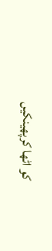کو اٹھا کرپھینکیں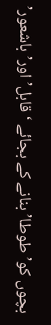بچوں کو’طوطا’ بنانے کے بجائے ‘قابل’ اور’باشعور’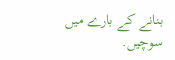بنانے کے بارے میں سوچیں.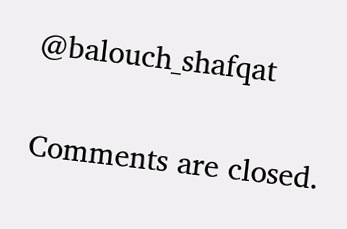@balouch_shafqat

Comments are closed.